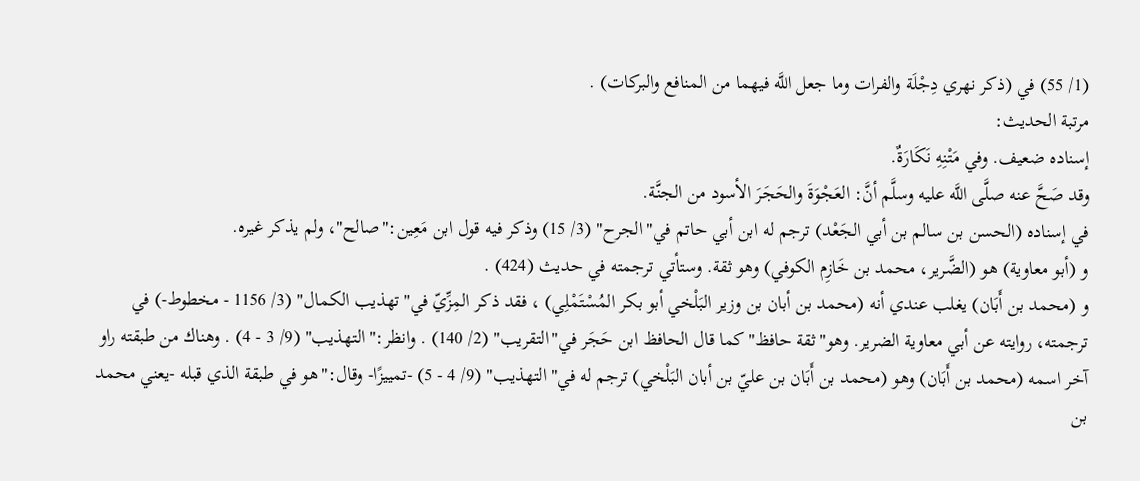(1/ 55) في (ذكر نهري دِجْلَة والفرات وما جعل اللَّه فيهما من المنافع والبركات) .
مرتبة الحديث:
إسناده ضعيف. وفي مَتْنِهِ نَكَارَةٌ.
وقد صَحَّ عنه صلَّى اللَّه عليه وسلَّم أنَّ: العَجْوَةَ والحَجَرَ الأسود من الجنَّة.
في إسناده (الحسن بن سالم بن أبي الجَعْد) ترجم له ابن أبي حاتم في"الجرح" (3/ 15) وذكر فيه قول ابن مَعِين:"صالح"، ولم يذكر غيره.
و (أبو معاوية) هو (الضَّرير، محمد بن خَازِم الكوفي) وهو ثقة. وستأتي ترجمته في حديث (424) .
و (محمد بن أَبَان) يغلب عندي أنه (محمد بن أبان بن وزير البَلْخي أبو بكر المُسْتَمْلِي) ، فقد ذكر المِزِّيّ في"تهذيب الكمال" (3/ 1156 - مخطوط-) في ترجمته، روايته عن أبي معاوية الضرير. وهو"ثقة حافظ"كما قال الحافظ ابن حَجَر في"التقريب" (2/ 140) . وانظر:"التهذيب" (9/ 3 - 4) . وهناك من طبقته راو آخر اسمه (محمد بن أَبَان) وهو (محمد بن أَبَان بن عليّ بن أبان البَلْخي) ترجم له في"التهذيب" (9/ 4 - 5) -تمييزًا- وقال:"هو في طبقة الذي قبله -يعني محمد بن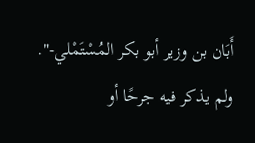أَبَان بن وزير أبو بكر المُسْتَمْلي-". ولم يذكر فيه جرحًا أو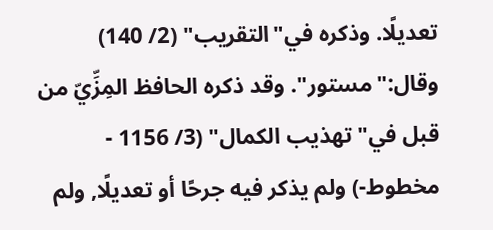تعديلًا. وذكره في"التقريب" (2/ 140) وقال:"مستور". وقد ذكره الحافظ المِزِّيّ من قبل في"تهذيب الكمال" (3/ 1156 - مخطوط-) ولم يذكر فيه جرحًا أو تعديلًا, ولم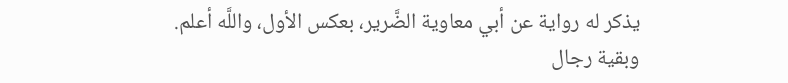يذكر له رواية عن أبي معاوية الضَّرير، بعكس الأول، واللَّه أعلم.
وبقية رجال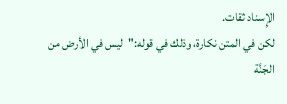الإِسناد ثقات.
لكن في المتن نكارة، وذلك في قوله:"ليس في الأرض من الجَنَّة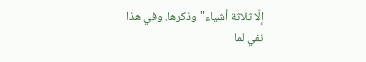إلّا ثلاثة أشياء"وذكرها. وفي هذا نفي لما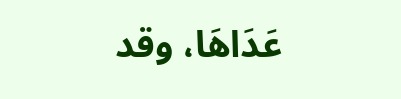عَدَاهَا، وقد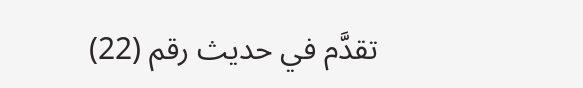تقدَّم في حديث رقم (22)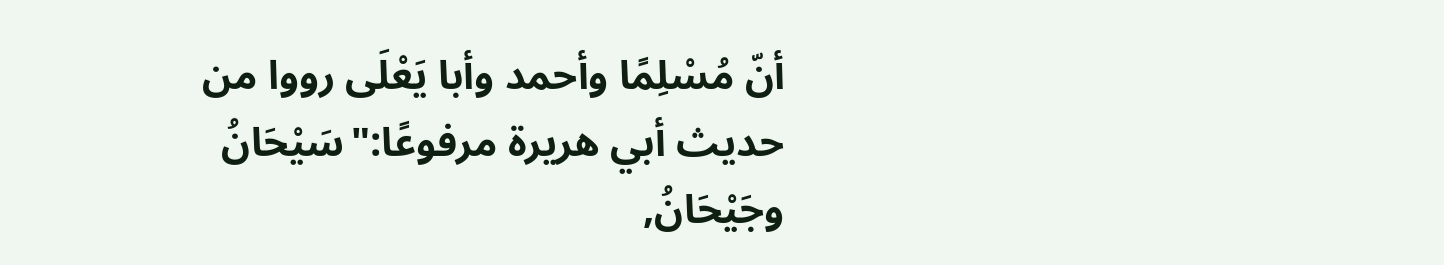أنّ مُسْلِمًا وأحمد وأبا يَعْلَى رووا من حديث أبي هريرة مرفوعًا:"سَيْحَانُ وجَيْحَانُ,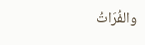والفُرَاتُ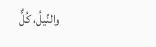والنِّيلُ، كُلٌّ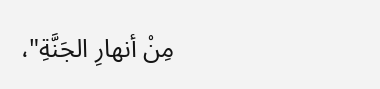مِنْ أنهارِ الجَنَّةِ"،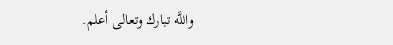واللَّه تبارك وتعالى أعلم.